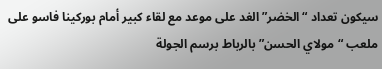سيكون تعداد “الخضر” الغد على موعد مع لقاء كبير أمام بوركينا فاسو على ملعب “مولاي الحسن” بالرباط برسم الجولة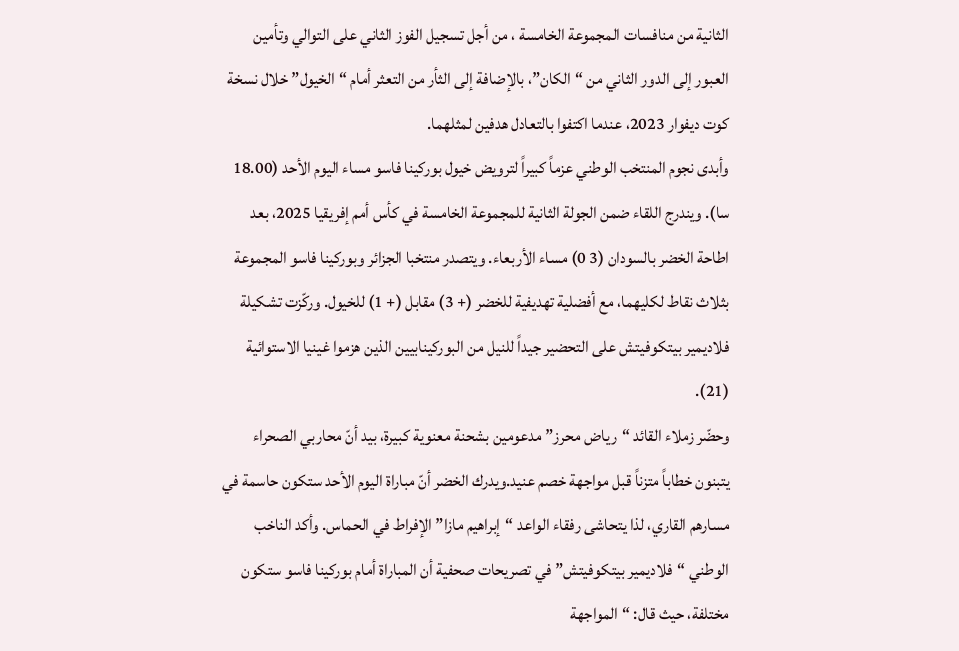الثانية من منافسات المجموعة الخامسة ، من أجل تسجيل الفوز الثاني على التوالي وتأمين العبور إلى الدور الثاني من “الكان”، بالإضافة إلى الثأر من التعثر أمام “الخيول” خلال نسخة كوت ديفوار 2023، عندما اكتفوا بالتعادل هدفين لمثلهما.
وأبدى نجوم المنتخب الوطني عزماً كبيراً لترويض خيول بوركينا فاسو مساء اليوم الأحد (18.00 سا). ويندرج اللقاء ضمن الجولة الثانية للمجموعة الخامسة في كأس أمم إفريقيا 2025، بعد اطاحة الخضر بالسودان (3 0) مساء الأربعاء. ويتصدر منتخبا الجزائر وبوركينا فاسو المجموعة بثلاث نقاط لكليهما، مع أفضلية تهديفية للخضر (+ 3) مقابل (+ 1) للخيول. وركّزت تشكيلة فلاديمير بيتكوفيتش على التحضير جيداً للنيل من البوركينابيين الذين هزموا غينيا الاستوائية (21).
وحضّر زملاء القائد “رياض محرز” مدعومين بشحنة معنوية كبيرة، بيد أنّ محاربي الصحراء يتبنون خطاباً متزناً قبل مواجهة خصم عنيد.ويدرك الخضر أنّ مباراة اليوم الأحد ستكون حاسمة في مسارهم القاري، لذا يتحاشى رفقاء الواعد “إبراهيم مازا” الإفراط في الحماس. وأكد الناخب الوطني “فلاديمير بيتكوفيتش” في تصريحات صحفية أن المباراة أمام بوركينا فاسو ستكون مختلفة، حيث قال: “المواجهة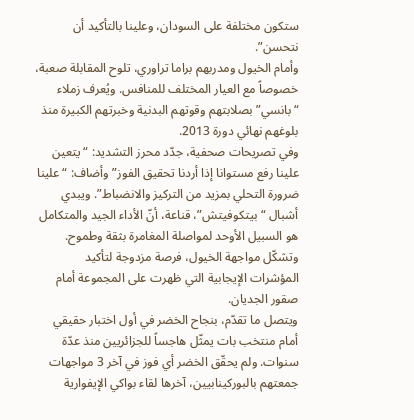ستكون مختلفة على السودان، وعلينا بالتأكيد أن نتحسن”.
وأمام الخيول ومدربهم براما تراوري، تلوح المقابلة صعبة، خصوصاً مع العيار المختلف للمنافس. ويُعرف زملاء “بانسي” بصلابتهم وقوتهم البدنية وخبرتهم الكبيرة منذ بلوغهم نهائي دورة 2013.
وفي تصريحات صحفية، جدّد محرز التشديد: “يتعين علينا رفع مستوانا إذا أردنا تحقيق الفوز” وأضاف: “علينا ضرورة التحلي بمزيد من التركيز والانضباط”. ويبدي أشبال “بيتكوفيتش”، قناعة، أنّ الأداء الجيد والمتكامل هو السبيل الأوحد لمواصلة المغامرة بثقة وطموح. وتشكّل مواجهة الخيول، فرصة مزدوجة لتأكيد المؤشرات الإيجابية التي ظهرت على المجموعة أمام صقور الجديان.
ويتصل ما تقدّم، بنجاح الخضر في أول اختبار حقيقي أمام منتخب بات يمثّل هاجساً للجزائريين منذ عدّة سنوات. ولم يحقّق الخضر أي فوز في آخر 3 مواجهات جمعتهم بالبوركينابيين، آخرها لقاء بواكي الإيفوارية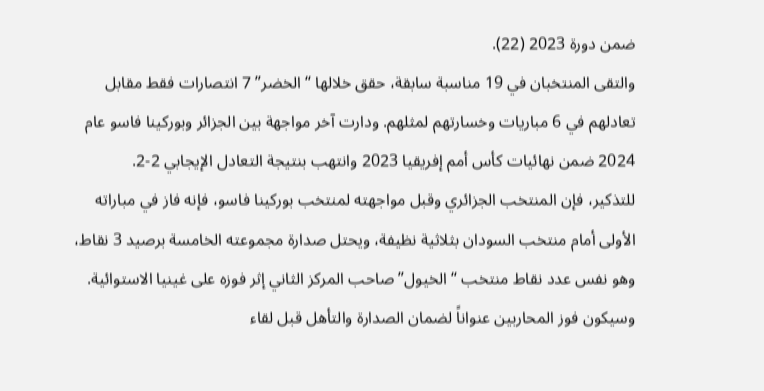ضمن دورة 2023 (22).
والتقى المنتخبان في 19 مناسبة سابقة، حقق خلالها “الخضر” 7 انتصارات فقط مقابل تعادلهم في 6 مباريات وخسارتهم لمثلهم. ودارت آخر مواجهة بين الجزائر وبوركينا فاسو عام 2024 ضمن نهائيات كأس أمم إفريقيا 2023 وانتهب بنتيجة التعادل الإيجابي 2-2.
للتذكير، فإن المنتخب الجزائري وقبل مواجهته لمنتخب بوركينا فاسو، فإنه فاز في مباراته الأولى أمام منتخب السودان بثلاثية نظيفة، ويحتل صدارة مجموعته الخامسة برصيد 3 نقاط، وهو نفس عدد نقاط منتخب “الخيول” صاحب المركز الثاني إثر فوزه على غينيا الاستوائية. وسيكون فوز المحاربين عنواناً لضمان الصدارة والتأهل قبل لقاء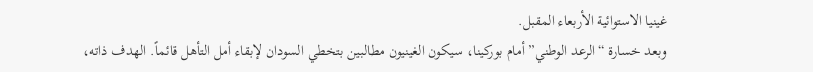غينيا الاستوائية الأربعاء المقبل.
وبعد خسارة “الرعد الوطني” أمام بوركينا، سيكون الغينيون مطالبين بتخطي السودان لإبقاء أمل التأهل قائماً. الهدف ذاته،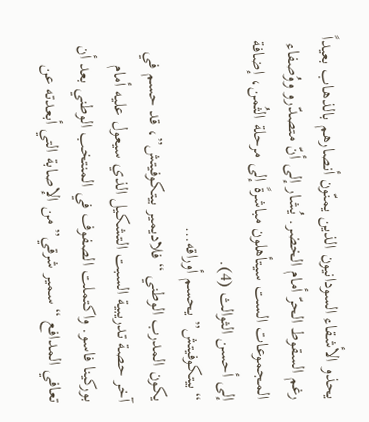يحذو الأشقاء السودانيون الذين يمنّون أنصارهم بالذهاب بعيداً رغم السقوط الحرّ أمام الخضر. يُشار إلى أنّ متصدّرو ووُصفاء المجموعات الست سيتأهلون مباشرةً إلى مرحلة الثُمن، إضافة إلى أحسن الثوالث (4).
“بيتكوفيتش” يحسم أوراقه…
يكون المدرب الوطني “فلاديمير بيتكوفيتش”، قد حسم في آخر حصة تدريبية السبت التشكيل الذي سيعول عليه أمام بوركينا فاسو. واكتملت الصفوف في المنتخب الوطني بعد أن تعافي المدافع “سمير شرقي” من الإصابة التي أبعدته عن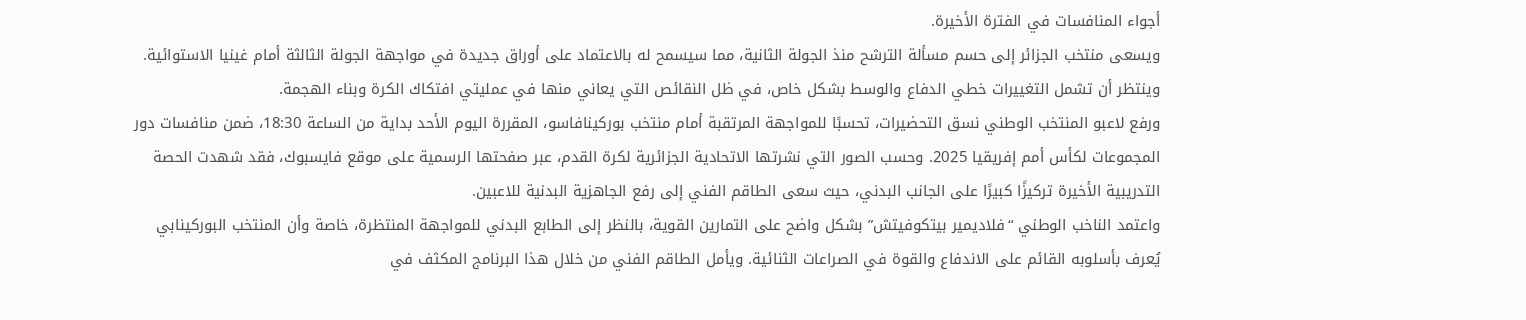أجواء المنافسات في الفترة الأخيرة.
ويسعى منتخب الجزائر إلى حسم مسألة الترشح منذ الجولة الثانية، مما سيسمح له بالاعتماد على أوراق جديدة في مواجهة الجولة الثالثة أمام غينيا الاستوائية. وينتظر أن تشمل التغييرات خطي الدفاع والوسط بشكل خاص، في ظل النقائص التي يعاني منها في عمليتي افتكاك الكرة وبناء الهجمة.
ورفع لاعبو المنتخب الوطني نسق التحضيرات، تحسبًا للمواجهة المرتقبة أمام منتخب بوركينافاسو، المقررة اليوم الأحد بداية من الساعة 18:30، ضمن منافسات دور المجموعات لكأس أمم إفريقيا 2025. وحسب الصور التي نشرتها الاتحادية الجزائرية لكرة القدم، عبر صفحتها الرسمية على موقع فايسبوك، فقد شهدت الحصة التدريبية الأخيرة تركيزًا كبيرًا على الجانب البدني، حيث سعى الطاقم الفني إلى رفع الجاهزية البدنية للاعبين.
واعتمد الناخب الوطني “فلاديمير بيتكوفيتش” بشكل واضح على التمارين القوية، بالنظر إلى الطابع البدني للمواجهة المنتظرة، خاصة وأن المنتخب البوركينابي يُعرف بأسلوبه القائم على الاندفاع والقوة في الصراعات الثنائية. ويأمل الطاقم الفني من خلال هذا البرنامج المكثف في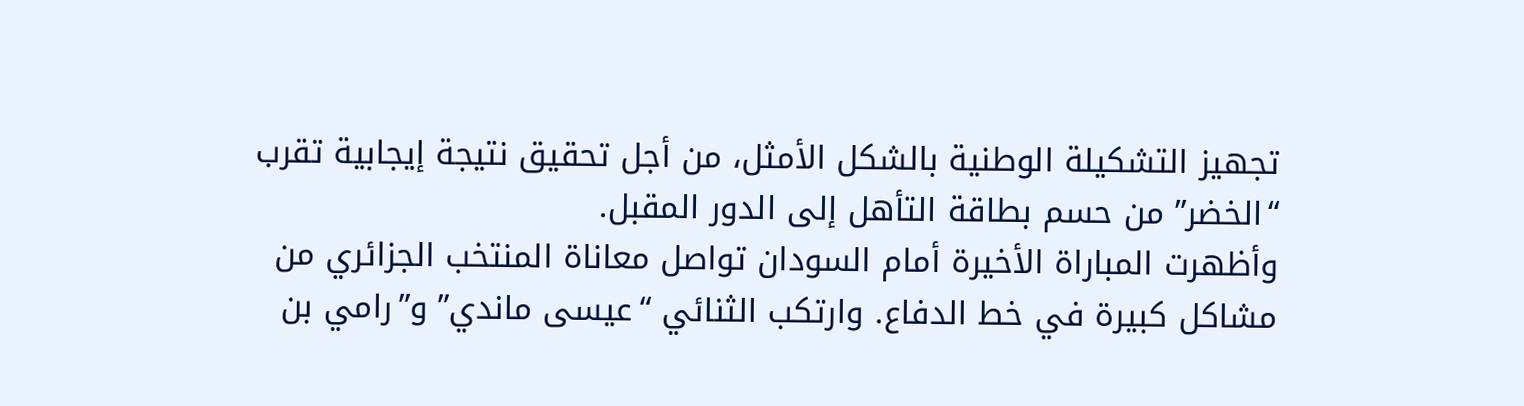تجهيز التشكيلة الوطنية بالشكل الأمثل، من أجل تحقيق نتيجة إيجابية تقرب “الخضر” من حسم بطاقة التأهل إلى الدور المقبل.
وأظهرت المباراة الأخيرة أمام السودان تواصل معاناة المنتخب الجزائري من مشاكل كبيرة في خط الدفاع. وارتكب الثنائي “عيسى ماندي” و”رامي بن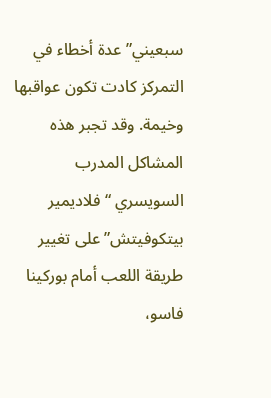سبعيني” عدة أخطاء في التمركز كادت تكون عواقبها وخيمة. وقد تجبر هذه المشاكل المدرب السويسري “فلاديمير بيتكوفيتش” على تغيير طريقة اللعب أمام بوركينا فاسو،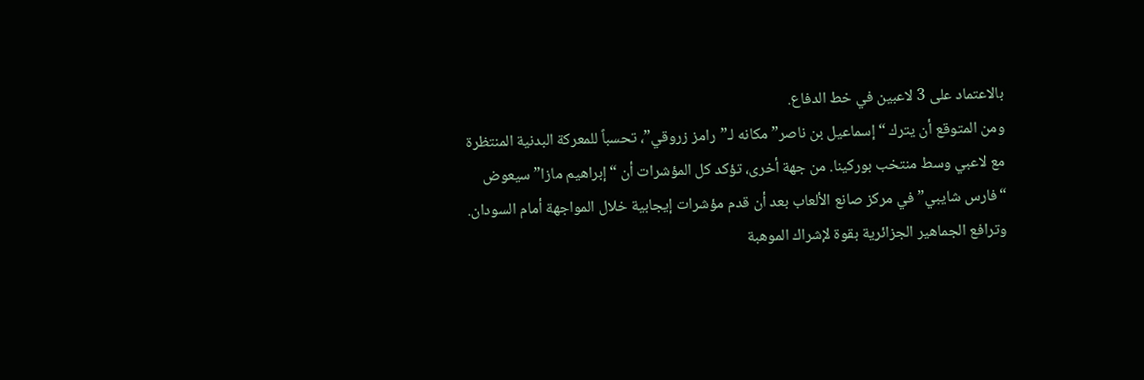بالاعتماد على 3 لاعبين في خط الدفاع.
ومن المتوقع أن يترك “إسماعيل بن ناصر” مكانه لـ”رامز زروقي”، تحسباً للمعركة البدنية المنتظرة مع لاعبي وسط منتخب بوركينا. من جهة أخرى، تؤكد كل المؤشرات أن “إبراهيم مازا” سيعوض “فارس شايبي” في مركز صانع الألعاب بعد أن قدم مؤشرات إيجابية خلال المواجهة أمام السودان.
وترافع الجماهير الجزائرية بقوة لإشراك الموهبة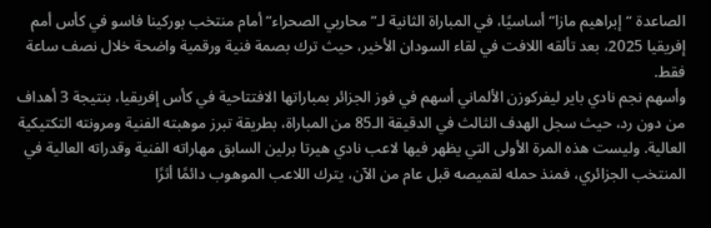الصاعدة “إبراهيم مازا” أساسيًا، في المباراة الثانية لـ”محاربي الصحراء” أمام منتخب بوركينا فاسو في كأس أمم إفريقيا 2025، بعد تألقه اللافت في لقاء السودان الأخير، حيث ترك بصمة فنية ورقمية واضحة خلال نصف ساعة فقط.
وأسهم نجم نادي باير ليفركوزن الألماني أسهم في فوز الجزائر بمباراتها الافتتاحية في كأس إفريقيا، بنتيجة 3 أهداف من دون رد، حيث سجل الهدف الثالث في الدقيقة الـ85 من المباراة، بطريقة تبرز موهبته الفنية ومرونته التكتيكية العالية. وليست هذه المرة الأولى التي يظهر فيها لاعب نادي هيرتا برلين السابق مهاراته الفنية وقدراته العالية في المنتخب الجزائري، فمنذ حمله لقميصه قبل عام من الآن، يترك اللاعب الموهوب دائمًا أثرًا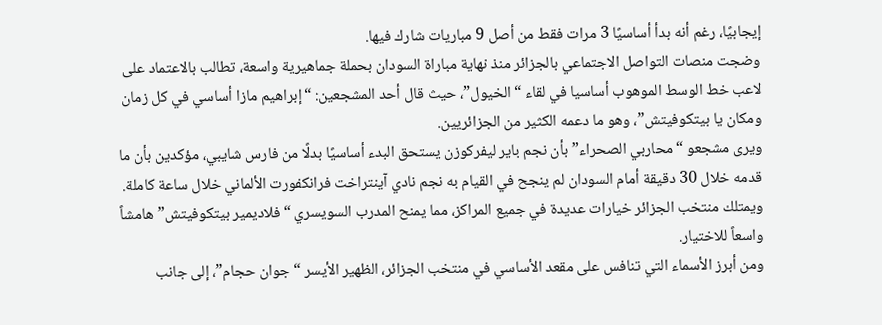إيجابيًا، رغم أنه بدأ أساسيًا 3 مرات فقط من أصل 9 مباريات شارك فيها.
وضجت منصات التواصل الاجتماعي بالجزائر منذ نهاية مباراة السودان بحملة جماهيرية واسعة، تطالب بالاعتماد على لاعب خط الوسط الموهوب أساسيا في لقاء “الخيول”، حيث قال أحد المشجعين: “إبراهيم مازا أساسي في كل زمان ومكان يا بيتكوفيتش”، وهو ما دعمه الكثير من الجزائريين.
ويرى مشجعو “محاربي الصحراء” بأن نجم باير ليفركوزن يستحق البدء أساسيًا بدلًا من فارس شايبي، مؤكدين بأن ما قدمه خلال 30 دقيقة أمام السودان لم ينجح في القيام به نجم نادي آينتراخت فرانكفورت الألماني خلال ساعة كاملة. ويمتلك منتخب الجزائر خيارات عديدة في جميع المراكز، مما يمنح المدرب السويسري “فلاديمير بيتكوفيتش” هامشاً واسعاً للاختيار.
ومن أبرز الأسماء التي تنافس على مقعد الأساسي في منتخب الجزائر، الظهير الأيسر “جوان حجام”، إلى جانب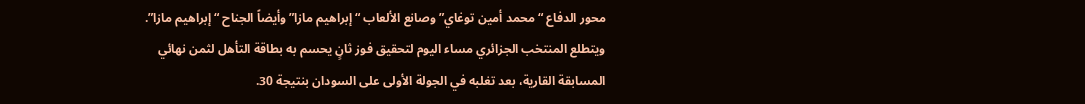محور الدفاع “محمد أمين توغاي” وصانع الألعاب “إبراهيم مازا” وأيضاً الجناح “إبراهيم مازا”. ويتطلع المنتخب الجزائري مساء اليوم لتحقيق فوز ثانٍ يحسم به بطاقة التأهل لثمن نهائي المسابقة القارية، بعد تغلبه في الجولة الأولى على السودان بنتيجة 30.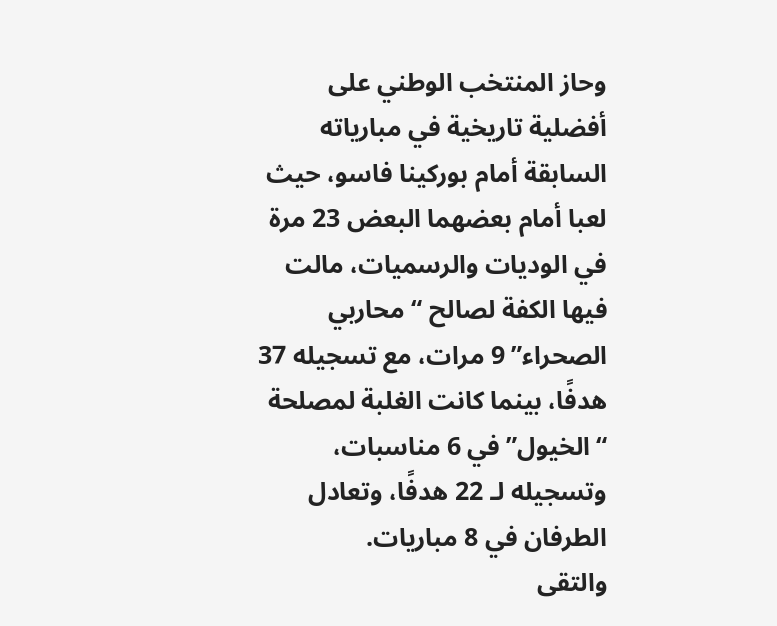وحاز المنتخب الوطني على أفضلية تاريخية في مبارياته السابقة أمام بوركينا فاسو، حيث لعبا أمام بعضهما البعض 23 مرة في الوديات والرسميات، مالت فيها الكفة لصالح “محاربي الصحراء” 9 مرات، مع تسجيله 37 هدفًا، بينما كانت الغلبة لمصلحة “الخيول” في 6 مناسبات، وتسجيله لـ 22 هدفًا، وتعادل الطرفان في 8 مباريات.
والتقى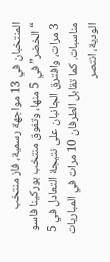المنتخبان في 13 مواجهة رسمية، فاز منتخب “الخضر” في 5 منها، وتفوق منتخب بوركينا فاسو 3 مرات، وافترق الجانبان على نتيجة التعادل في 5 مناسبات. كما تقابل الطرفان 10 مرات في المباريات الودية، انتصر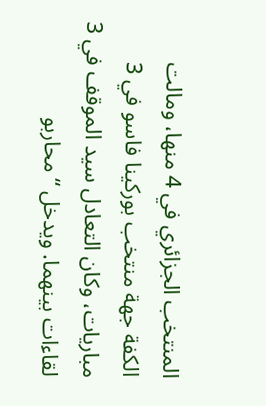المنتخب الجزائري في 4 منها، ومالت الكفة جهة منتخب بوركينا فاسو في 3 مباريات، وكان التعادل سيد الموقف في 3 لقاءات بينهما. ويدخل “محاربو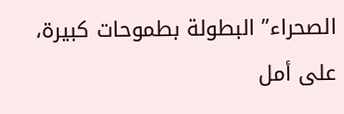الصحراء” البطولة بطموحات كبيرة، على أمل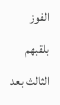الفوز بلقبهم الثالث بعد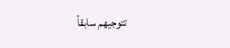تتوجيهم سابقاً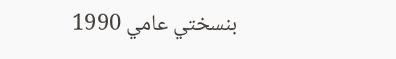بنسختي عامي 1990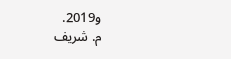و2019.
م. شريف